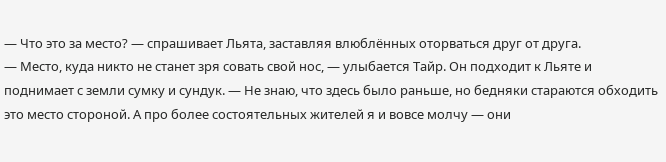— Что это за место? — спрашивает Льята, заставляя влюблённых оторваться друг от друга.
— Место, куда никто не станет зря совать свой нос, — улыбается Тайр. Он подходит к Льяте и поднимает с земли сумку и сундук. — Не знаю, что здесь было раньше, но бедняки стараются обходить это место стороной. А про более состоятельных жителей я и вовсе молчу — они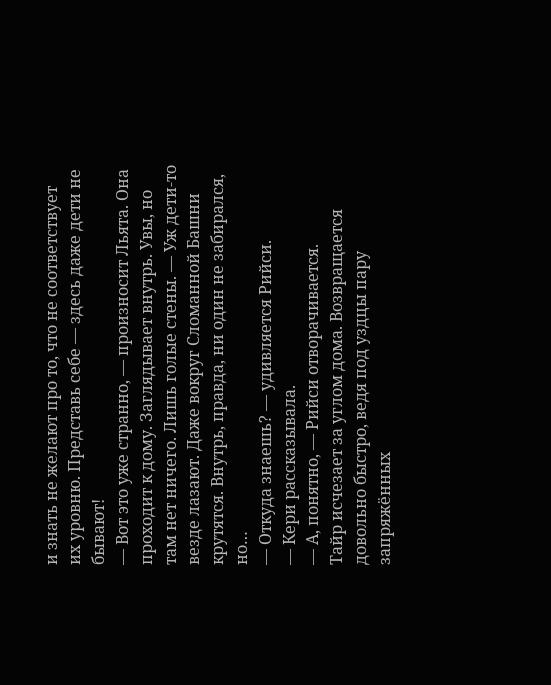и знать не желают про то, что не соответствует их уровню. Представь себе — здесь даже дети не бывают!
— Вот это уже странно, — произносит Льята. Она проходит к дому. Заглядывает внутрь. Увы, но там нет ничего. Лишь голые стены. — Уж дети-то везде лазают. Даже вокруг Сломанной Башни крутятся. Внутрь, правда, ни один не забирался, но…
— Откуда знаешь? — удивляется Рийси.
— Кери рассказывала.
— А, понятно, — Рийси отворачивается.
Тайр исчезает за углом дома. Возвращается довольно быстро, ведя под уздцы пару запряжённых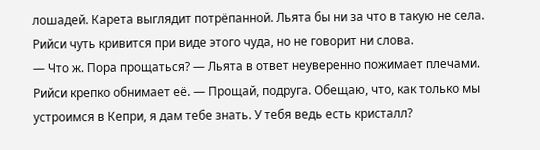лошадей. Карета выглядит потрёпанной. Льята бы ни за что в такую не села. Рийси чуть кривится при виде этого чуда, но не говорит ни слова.
— Что ж. Пора прощаться? — Льята в ответ неуверенно пожимает плечами. Рийси крепко обнимает её. — Прощай, подруга. Обещаю, что, как только мы устроимся в Кепри, я дам тебе знать. У тебя ведь есть кристалл?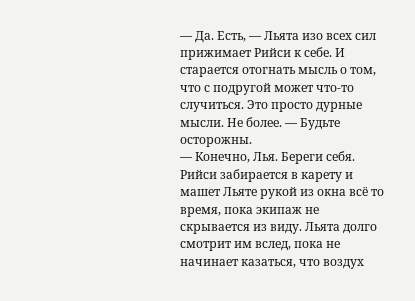— Да. Есть, — Льята изо всех сил прижимает Рийси к себе. И старается отогнать мысль о том, что с подругой может что-то случиться. Это просто дурные мысли. Не более. — Будьте осторожны.
— Конечно, Лья. Береги себя.
Рийси забирается в карету и машет Льяте рукой из окна всё то время, пока экипаж не скрывается из виду. Льята долго смотрит им вслед, пока не начинает казаться, что воздух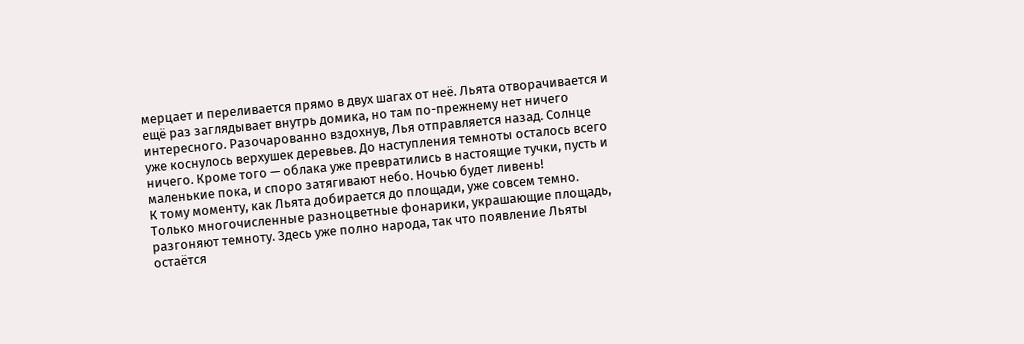мерцает и переливается прямо в двух шагах от неё. Льята отворачивается и ещё раз заглядывает внутрь домика, но там по-прежнему нет ничего интересного. Разочарованно вздохнув, Лья отправляется назад. Солнце уже коснулось верхушек деревьев. До наступления темноты осталось всего ничего. Кроме того — облака уже превратились в настоящие тучки, пусть и маленькие пока, и споро затягивают небо. Ночью будет ливень!
К тому моменту, как Льята добирается до площади, уже совсем темно. Только многочисленные разноцветные фонарики, украшающие площадь, разгоняют темноту. Здесь уже полно народа, так что появление Льяты остаётся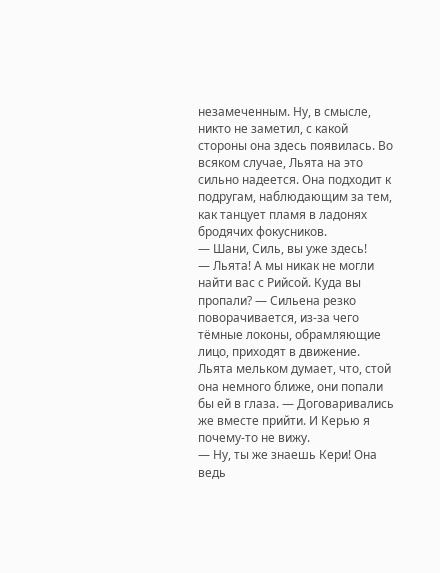незамеченным. Ну, в смысле, никто не заметил, с какой стороны она здесь появилась. Во всяком случае, Льята на это сильно надеется. Она подходит к подругам, наблюдающим за тем, как танцует пламя в ладонях бродячих фокусников.
— Шани, Силь, вы уже здесь!
— Льята! А мы никак не могли найти вас с Рийсой. Куда вы пропали? — Сильена резко поворачивается, из-за чего тёмные локоны, обрамляющие лицо, приходят в движение. Льята мельком думает, что, стой она немного ближе, они попали бы ей в глаза. — Договаривались же вместе прийти. И Керью я почему-то не вижу.
— Ну, ты же знаешь Кери! Она ведь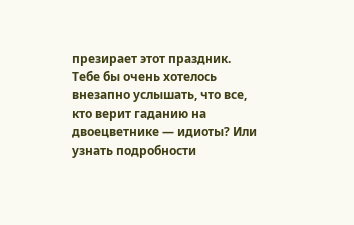презирает этот праздник. Тебе бы очень хотелось внезапно услышать, что все, кто верит гаданию на двоецветнике — идиоты? Или узнать подробности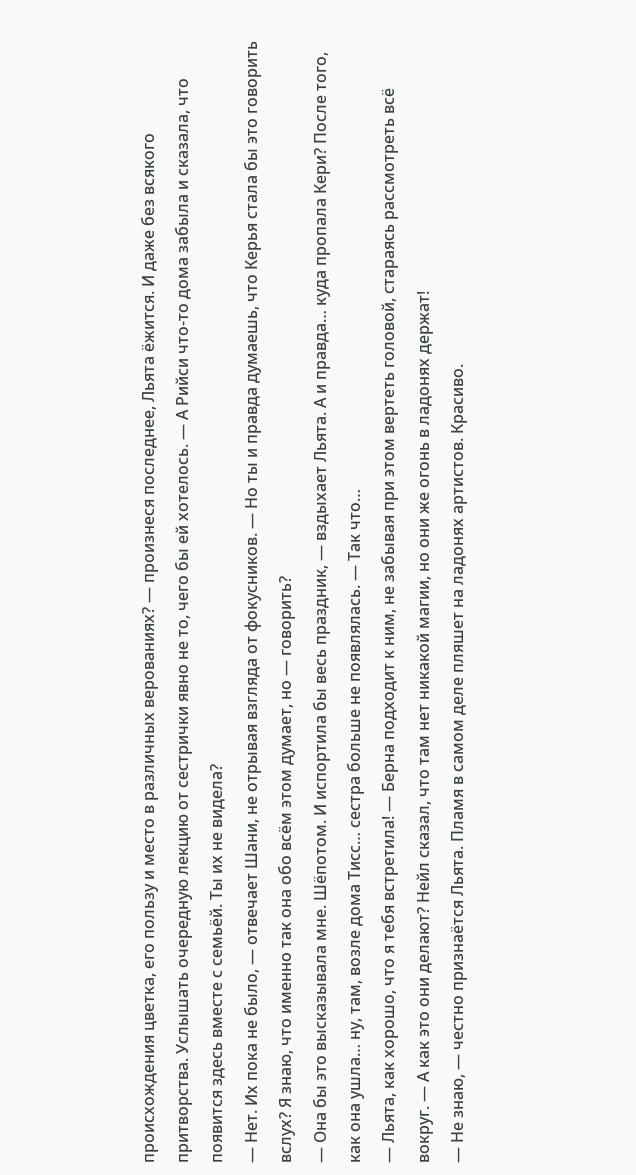происхождения цветка, его пользу и место в различных верованиях? — произнеся последнее, Льята ёжится. И даже без всякого притворства. Услышать очередную лекцию от сестрички явно не то, чего бы ей хотелось. — А Рийси что-то дома забыла и сказала, что появится здесь вместе с семьёй. Ты их не видела?
— Нет. Их пока не было, — отвечает Шани, не отрывая взгляда от фокусников. — Но ты и правда думаешь, что Керья стала бы это говорить вслух? Я знаю, что именно так она обо всём этом думает, но — говорить?
— Она бы это высказывала мне. Шёпотом. И испортила бы весь праздник, — вздыхает Льята. А и правда… куда пропала Кери? После того, как она ушла… ну, там, возле дома Тисс… сестра больше не появлялась. — Так что…
— Льята, как хорошо, что я тебя встретила! — Берна подходит к ним, не забывая при этом вертеть головой, стараясь рассмотреть всё вокруг. — А как это они делают? Нейл сказал, что там нет никакой магии, но они же огонь в ладонях держат!
— Не знаю, — честно признаётся Льята. Пламя в самом деле пляшет на ладонях артистов. Красиво.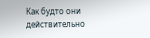Как будто они действительно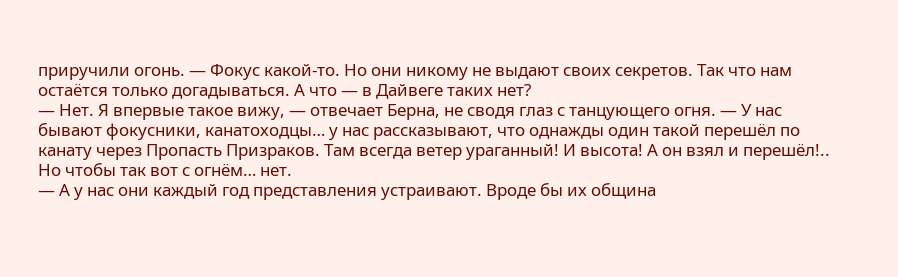приручили огонь. — Фокус какой-то. Но они никому не выдают своих секретов. Так что нам остаётся только догадываться. А что — в Дайвеге таких нет?
— Нет. Я впервые такое вижу, — отвечает Берна, не сводя глаз с танцующего огня. — У нас бывают фокусники, канатоходцы… у нас рассказывают, что однажды один такой перешёл по канату через Пропасть Призраков. Там всегда ветер ураганный! И высота! А он взял и перешёл!.. Но чтобы так вот с огнём… нет.
— А у нас они каждый год представления устраивают. Вроде бы их община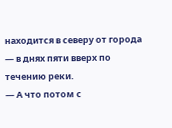находится в северу от города — в днях пяти вверх по течению реки.
— А что потом с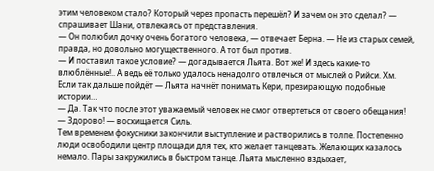этим человеком стало? Который через пропасть перешёл? И зачем он это сделал? — спрашивает Шани, отвлекаясь от представления.
— Он полюбил дочку очень богатого человека, — отвечает Берна. — Не из старых семей, правда, но довольно могущественного. А тот был против.
— И поставил такое условие? — догадывается Льята. Вот же! И здесь какие-то влюблённые!.. А ведь её только удалось ненадолго отвлечься от мыслей о Рийси. Хм. Если так дальше пойдёт — Льята начнёт понимать Кери, презирающую подобные истории…
— Да. Так что после этот уважаемый человек не смог отвертеться от своего обещания!
— Здорово! — восхищается Силь.
Тем временем фокусники закончили выступление и растворились в толпе. Постепенно люди освободили центр площади для тех, кто желает танцевать. Желающих казалось немало. Пары закружились в быстром танце. Льята мысленно вздыхает,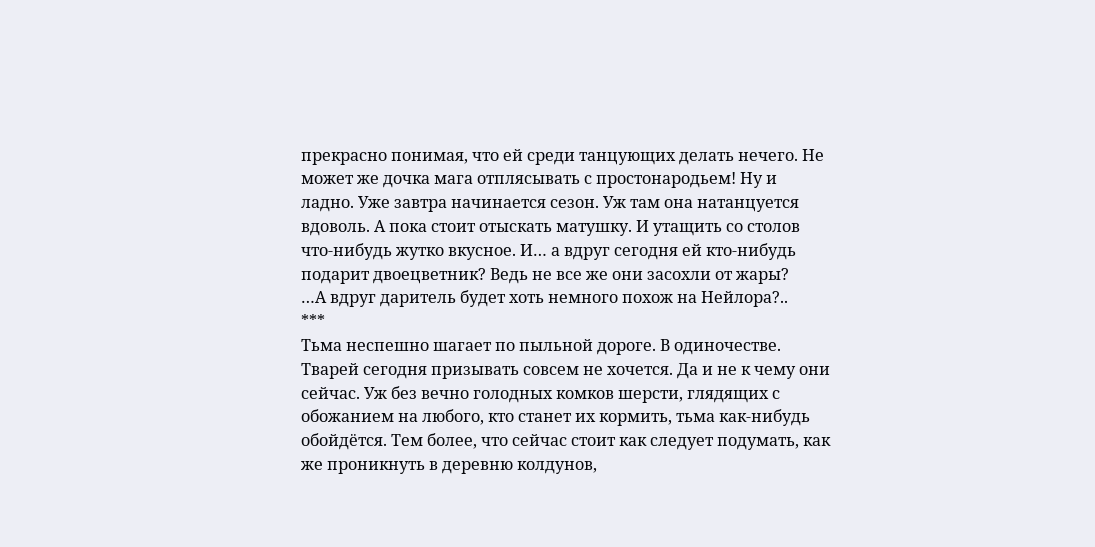прекрасно понимая, что ей среди танцующих делать нечего. Не может же дочка мага отплясывать с простонародьем! Ну и ладно. Уже завтра начинается сезон. Уж там она натанцуется вдоволь. А пока стоит отыскать матушку. И утащить со столов что-нибудь жутко вкусное. И… а вдруг сегодня ей кто-нибудь подарит двоецветник? Ведь не все же они засохли от жары?
…А вдруг даритель будет хоть немного похож на Нейлора?..
***
Тьма неспешно шагает по пыльной дороге. В одиночестве. Тварей сегодня призывать совсем не хочется. Да и не к чему они сейчас. Уж без вечно голодных комков шерсти, глядящих с обожанием на любого, кто станет их кормить, тьма как-нибудь обойдётся. Тем более, что сейчас стоит как следует подумать, как же проникнуть в деревню колдунов,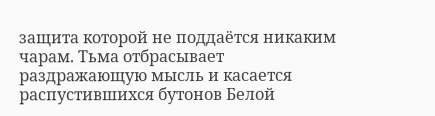защита которой не поддаётся никаким чарам. Тьма отбрасывает раздражающую мысль и касается распустившихся бутонов Белой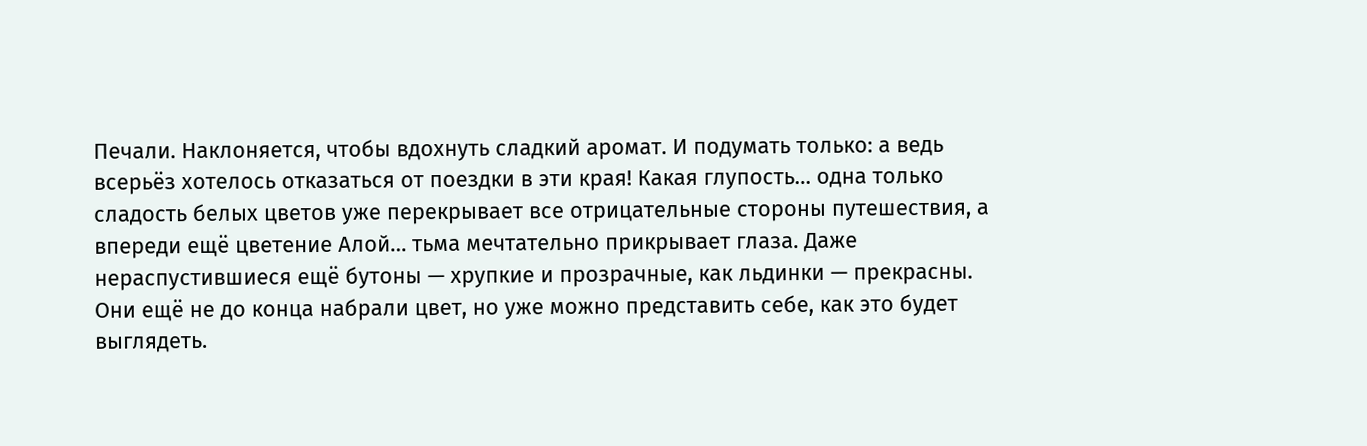Печали. Наклоняется, чтобы вдохнуть сладкий аромат. И подумать только: а ведь всерьёз хотелось отказаться от поездки в эти края! Какая глупость… одна только сладость белых цветов уже перекрывает все отрицательные стороны путешествия, а впереди ещё цветение Алой… тьма мечтательно прикрывает глаза. Даже нераспустившиеся ещё бутоны — хрупкие и прозрачные, как льдинки — прекрасны. Они ещё не до конца набрали цвет, но уже можно представить себе, как это будет выглядеть.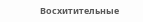Восхитительные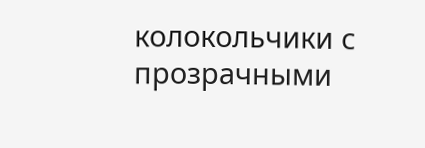колокольчики с прозрачными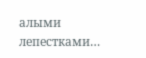алыми лепестками…